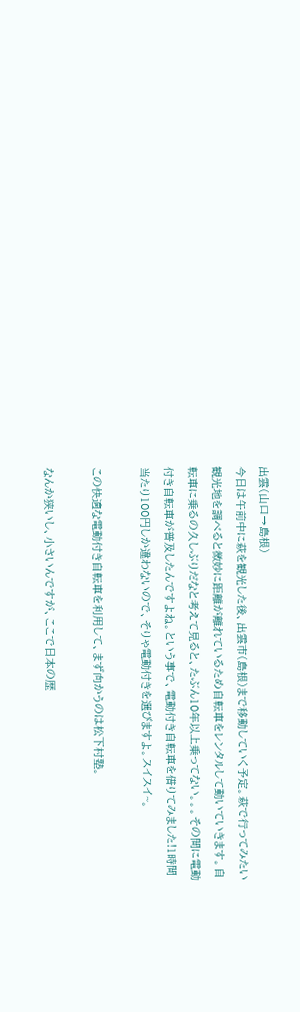出雲(山口→島根)
今日は午前中に萩を観光した後、出雲市(島根)まで移動していく予定。萩で行ってみたい観光地を調べると微妙に距離が離れているため自転車をレンタルして動いていきます。自転車に乗るの久しぶりだなと考えて見ると、たぶん10年以上乗ってない。。。その間に電動付き自転車が普及したんですよね。という事で、電動付き自転車を借りてみました!1時間当たり100円しか違わないので、そりゃ電動付きを選びますよ。スイスイ~。

この快適な電動付き自転車を利用して、まず向かうのは松下村塾。

なんか狭いし、小さいんですが、ここで日本の歴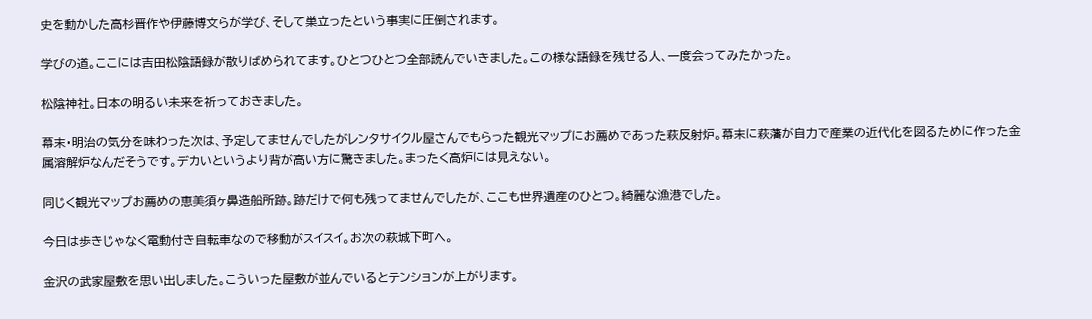史を動かした高杉晋作や伊藤博文らが学び、そして巣立ったという事実に圧倒されます。

学びの道。ここには吉田松陰語録が散りばめられてます。ひとつひとつ全部読んでいきました。この様な語録を残せる人、一度会ってみたかった。

松陰神社。日本の明るい未来を祈っておきました。

幕末・明治の気分を味わった次は、予定してませんでしたがレンタサイクル屋さんでもらった観光マップにお薦めであった萩反射炉。幕末に萩藩が自力で産業の近代化を図るために作った金属溶解炉なんだそうです。デカいというより背が高い方に驚きました。まったく高炉には見えない。

同じく観光マップお薦めの恵美須ヶ鼻造船所跡。跡だけで何も残ってませんでしたが、ここも世界遺産のひとつ。綺麗な漁港でした。

今日は歩きじゃなく電動付き自転車なので移動がスイスイ。お次の萩城下町へ。

金沢の武家屋敷を思い出しました。こういった屋敷が並んでいるとテンションが上がります。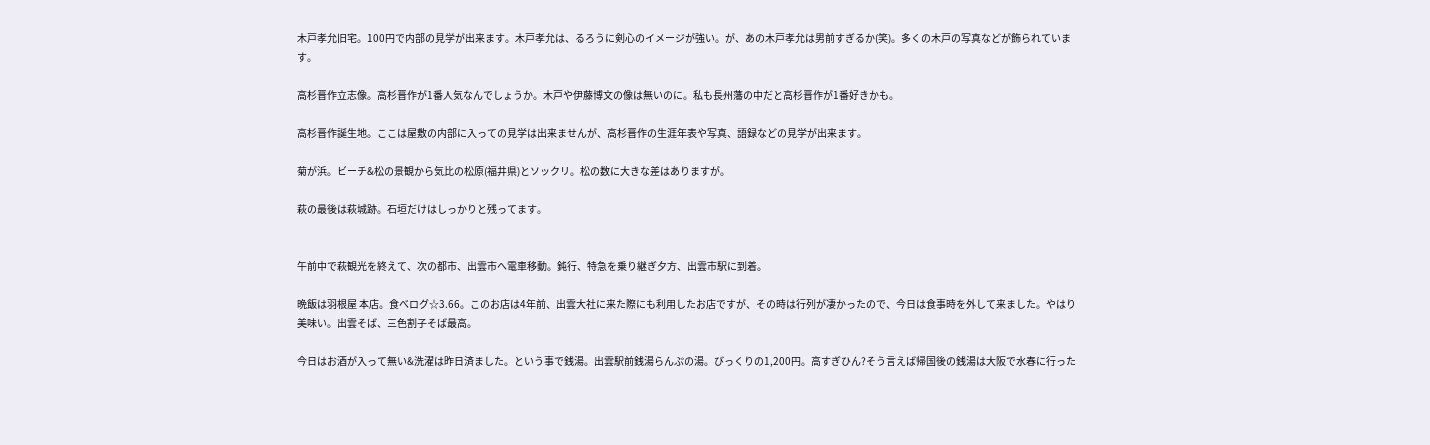木戸孝允旧宅。100円で内部の見学が出来ます。木戸孝允は、るろうに剣心のイメージが強い。が、あの木戸孝允は男前すぎるか(笑)。多くの木戸の写真などが飾られています。

高杉晋作立志像。高杉晋作が1番人気なんでしょうか。木戸や伊藤博文の像は無いのに。私も長州藩の中だと高杉晋作が1番好きかも。

高杉晋作誕生地。ここは屋敷の内部に入っての見学は出来ませんが、高杉晋作の生涯年表や写真、語録などの見学が出来ます。

菊が浜。ビーチ&松の景観から気比の松原(福井県)とソックリ。松の数に大きな差はありますが。

萩の最後は萩城跡。石垣だけはしっかりと残ってます。


午前中で萩観光を終えて、次の都市、出雲市へ電車移動。鈍行、特急を乗り継ぎ夕方、出雲市駅に到着。

晩飯は羽根屋 本店。食べログ☆3.66。このお店は4年前、出雲大社に来た際にも利用したお店ですが、その時は行列が凄かったので、今日は食事時を外して来ました。やはり美味い。出雲そば、三色割子そば最高。

今日はお酒が入って無い&洗濯は昨日済ました。という事で銭湯。出雲駅前銭湯らんぷの湯。びっくりの1,200円。高すぎひん?そう言えば帰国後の銭湯は大阪で水春に行った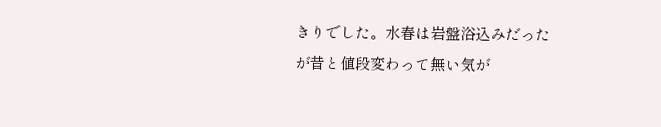きりでした。水春は岩盤浴込みだったが昔と値段変わって無い気が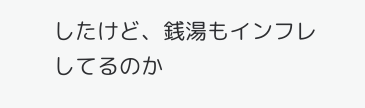したけど、銭湯もインフレしてるのか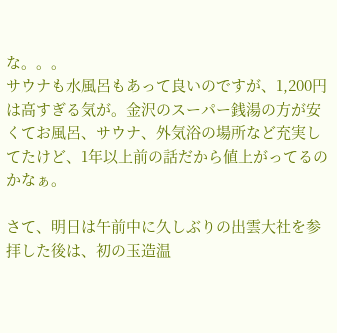な。。。
サウナも水風呂もあって良いのですが、1,200円は高すぎる気が。金沢のスーパー銭湯の方が安くてお風呂、サウナ、外気浴の場所など充実してたけど、1年以上前の話だから値上がってるのかなぁ。

さて、明日は午前中に久しぶりの出雲大社を参拝した後は、初の玉造温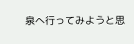泉へ行ってみようと思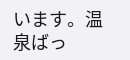います。温泉ばっ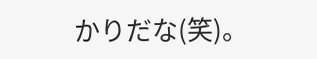かりだな(笑)。